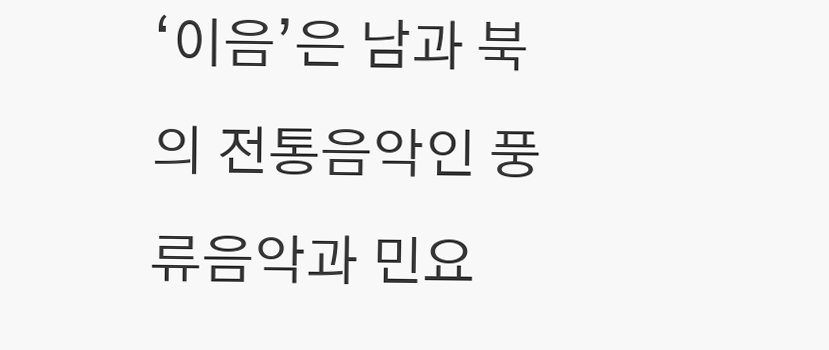‘이음’은 남과 북의 전통음악인 풍류음악과 민요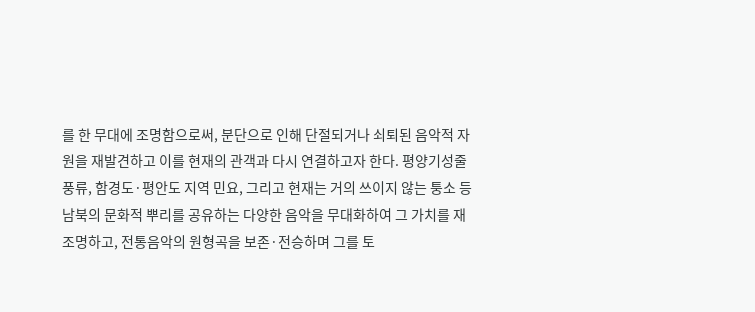를 한 무대에 조명함으로써, 분단으로 인해 단절되거나 쇠퇴된 음악적 자원을 재발견하고 이를 현재의 관객과 다시 연결하고자 한다. 평양기성줄풍류, 함경도·평안도 지역 민요, 그리고 현재는 거의 쓰이지 않는 퉁소 등 남북의 문화적 뿌리를 공유하는 다양한 음악을 무대화하여 그 가치를 재조명하고, 전통음악의 원형곡을 보존·전승하며 그를 토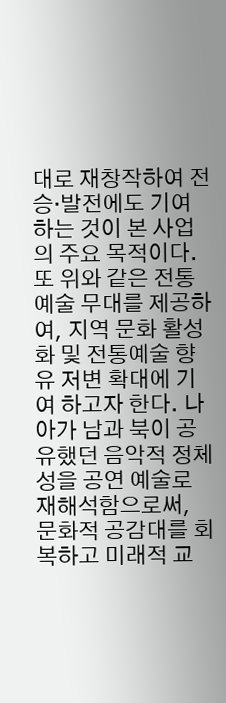대로 재창작하여 전승·발전에도 기여 하는 것이 본 사업의 주요 목적이다. 또 위와 같은 전통예술 무대를 제공하여, 지역 문화 활성화 및 전통예술 향유 저변 확대에 기여 하고자 한다. 나아가 남과 북이 공유했던 음악적 정체성을 공연 예술로 재해석함으로써, 문화적 공감대를 회복하고 미래적 교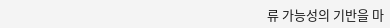류 가능성의 기반을 마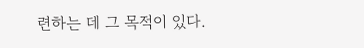련하는 데 그 목적이 있다.